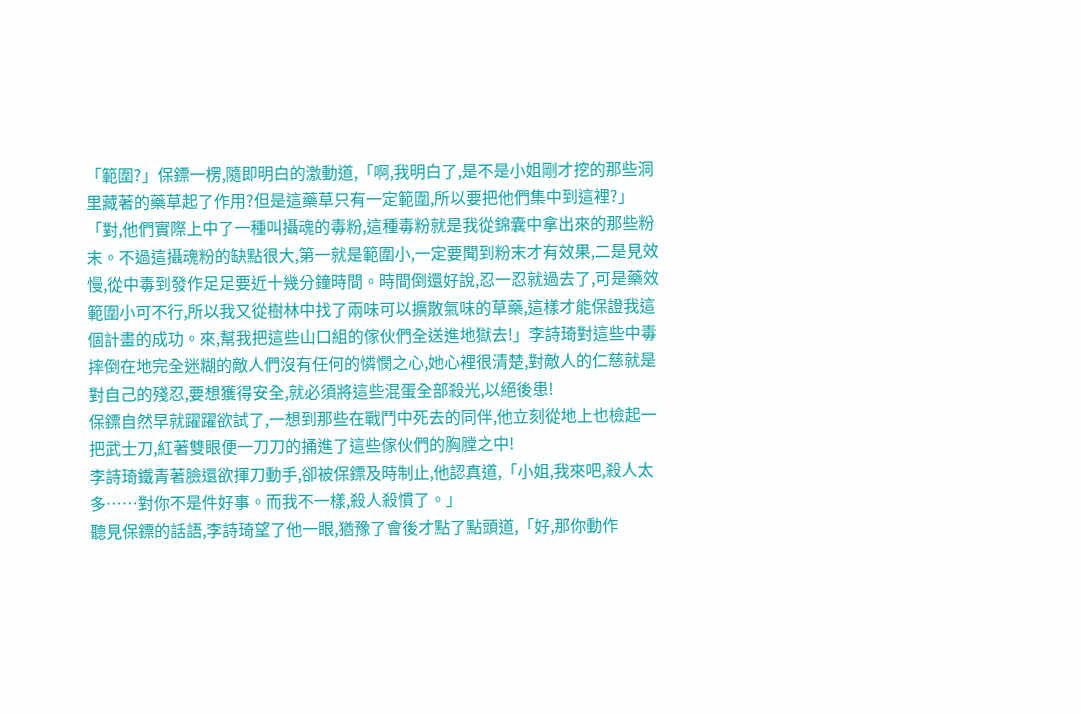「範圍?」保鏢一楞,隨即明白的激動道,「啊,我明白了,是不是小姐剛才挖的那些洞里藏著的藥草起了作用?但是這藥草只有一定範圍,所以要把他們集中到這裡?」
「對,他們實際上中了一種叫攝魂的毒粉,這種毒粉就是我從錦囊中拿出來的那些粉末。不過這攝魂粉的缺點很大,第一就是範圍小,一定要聞到粉末才有效果,二是見效慢,從中毒到發作足足要近十幾分鐘時間。時間倒還好說,忍一忍就過去了,可是藥效範圍小可不行,所以我又從樹林中找了兩味可以擴散氣味的草藥,這樣才能保證我這個計畫的成功。來,幫我把這些山口組的傢伙們全送進地獄去!」李詩琦對這些中毒摔倒在地完全迷糊的敵人們沒有任何的憐憫之心,她心裡很清楚,對敵人的仁慈就是對自己的殘忍,要想獲得安全,就必須將這些混蛋全部殺光,以絕後患!
保鏢自然早就躍躍欲試了,一想到那些在戰鬥中死去的同伴,他立刻從地上也檢起一把武士刀,紅著雙眼便一刀刀的捅進了這些傢伙們的胸膛之中!
李詩琦鐵青著臉還欲揮刀動手,卻被保鏢及時制止,他認真道,「小姐,我來吧,殺人太多……對你不是件好事。而我不一樣,殺人殺慣了。」
聽見保鏢的話語,李詩琦望了他一眼,猶豫了會後才點了點頭道,「好,那你動作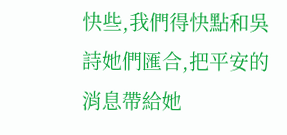快些,我們得快點和吳詩她們匯合,把平安的消息帶給她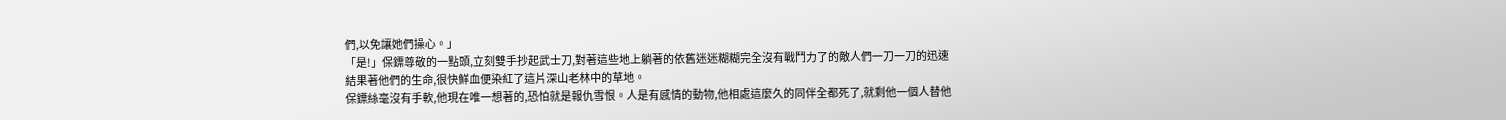們,以免讓她們操心。」
「是!」保鏢尊敬的一點頭,立刻雙手抄起武士刀,對著這些地上躺著的依舊迷迷糊糊完全沒有戰鬥力了的敵人們一刀一刀的迅速結果著他們的生命,很快鮮血便染紅了這片深山老林中的草地。
保鏢絲毫沒有手軟,他現在唯一想著的,恐怕就是報仇雪恨。人是有感情的動物,他相處這麼久的同伴全都死了,就剩他一個人替他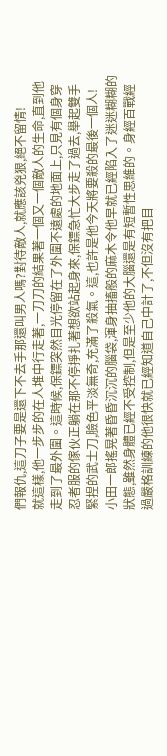們報仇,這刀子要是還下不去手那還叫男人嗎?對待敵人,就應該兇狠,絕不留情!
就這樣,他一步步的在人堆中行走著,一刀刀的結果著一個又一個敵人的生命,直到他走到了最外圍。這時候,保鏢突然目光停留在了外圍不遠處的地面上,只見有個身穿忍者服的傢伙正躺在那不停掙扎著想欲站起身來,保鏢急忙大步走了過去,舉起雙手緊捏的武士刀,臉色平淡無奇,充滿了殺氣。這,也許是他今天將要殺的最後一個人!
小田一郎搖晃著昏昏沉沉的腦袋,渾身抽搐般的麻木令他早就已經陷入了迷迷糊糊的狀態,雖然身體已經不受控制,但是至少他的大腦還是有短暫性思維的。身經百戰經過嚴格訓練的他很快就已經知道自己中計了,不但沒有把目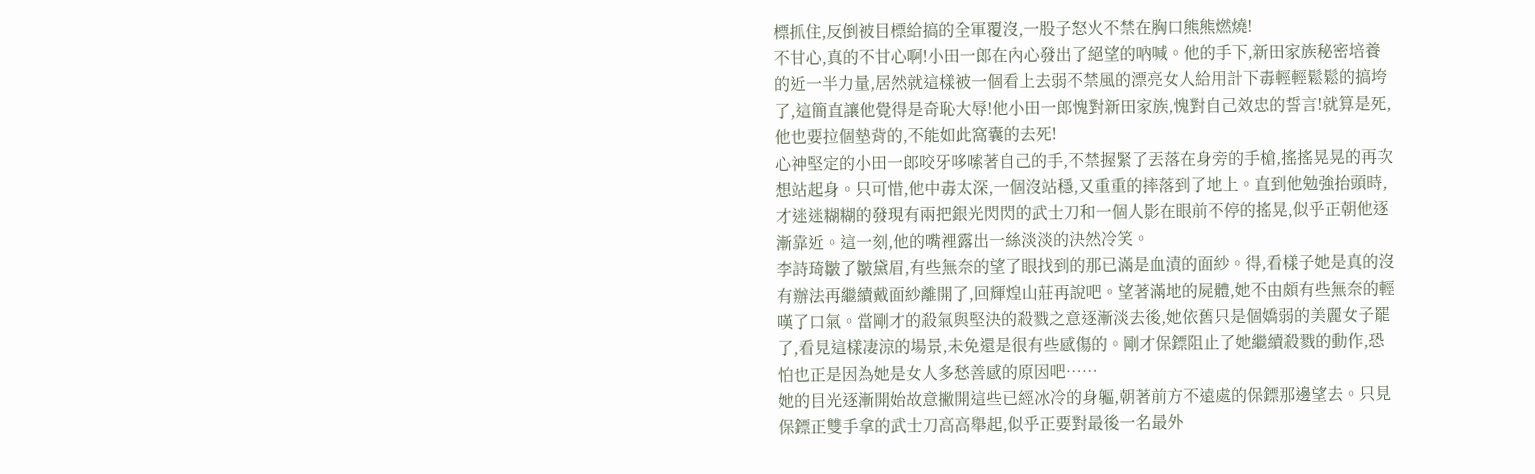標抓住,反倒被目標給搞的全軍覆沒,一股子怒火不禁在胸口熊熊燃燒!
不甘心,真的不甘心啊!小田一郎在內心發出了絕望的吶喊。他的手下,新田家族秘密培養的近一半力量,居然就這樣被一個看上去弱不禁風的漂亮女人給用計下毒輕輕鬆鬆的搞垮了,這簡直讓他覺得是奇恥大辱!他小田一郎愧對新田家族,愧對自己效忠的誓言!就算是死,他也要拉個墊背的,不能如此窩囊的去死!
心神堅定的小田一郎咬牙哆嗦著自己的手,不禁握緊了丟落在身旁的手槍,搖搖晃晃的再次想站起身。只可惜,他中毒太深,一個沒站穩,又重重的摔落到了地上。直到他勉強抬頭時,才迷迷糊糊的發現有兩把銀光閃閃的武士刀和一個人影在眼前不停的搖晃,似乎正朝他逐漸靠近。這一刻,他的嘴裡露出一絲淡淡的決然冷笑。
李詩琦皺了皺黛眉,有些無奈的望了眼找到的那已滿是血漬的面紗。得,看樣子她是真的沒有辦法再繼續戴面紗離開了,回輝煌山莊再說吧。望著滿地的屍體,她不由頗有些無奈的輕嘆了口氣。當剛才的殺氣與堅決的殺戮之意逐漸淡去後,她依舊只是個嬌弱的美麗女子罷了,看見這樣凄涼的場景,未免還是很有些感傷的。剛才保鏢阻止了她繼續殺戮的動作,恐怕也正是因為她是女人多愁善感的原因吧……
她的目光逐漸開始故意撇開這些已經冰冷的身軀,朝著前方不遠處的保鏢那邊望去。只見保鏢正雙手拿的武士刀高高舉起,似乎正要對最後一名最外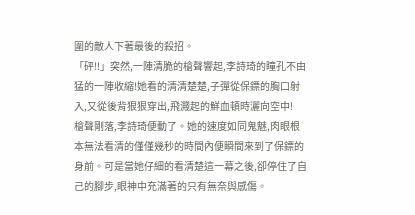圍的敵人下著最後的殺招。
「砰!!」突然,一陣清脆的槍聲響起,李詩琦的瞳孔不由猛的一陣收縮!她看的清清楚楚,子彈從保鏢的胸口射入,又從後背狠狠穿出,飛濺起的鮮血頓時灑向空中!
槍聲剛落,李詩琦便動了。她的速度如同鬼魅,肉眼根本無法看清的僅僅幾秒的時間內便瞬間來到了保鏢的身前。可是當她仔細的看清楚這一幕之後,卻停住了自己的腳步,眼神中充滿著的只有無奈與感傷。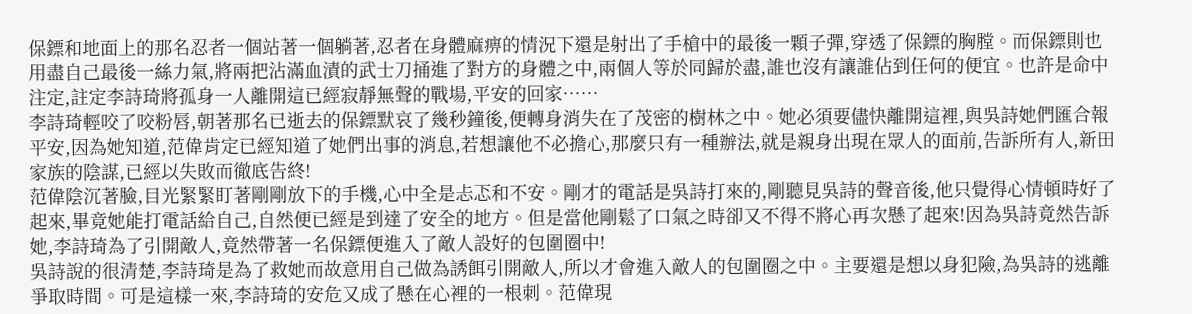保鏢和地面上的那名忍者一個站著一個躺著,忍者在身體麻痹的情況下還是射出了手槍中的最後一顆子彈,穿透了保鏢的胸膛。而保鏢則也用盡自己最後一絲力氣,將兩把沾滿血漬的武士刀捅進了對方的身體之中,兩個人等於同歸於盡,誰也沒有讓誰佔到任何的便宜。也許是命中注定,註定李詩琦將孤身一人離開這已經寂靜無聲的戰場,平安的回家……
李詩琦輕咬了咬粉唇,朝著那名已逝去的保鏢默哀了幾秒鐘後,便轉身消失在了茂密的樹林之中。她必須要儘快離開這裡,與吳詩她們匯合報平安,因為她知道,范偉肯定已經知道了她們出事的消息,若想讓他不必擔心,那麼只有一種辦法,就是親身出現在眾人的面前,告訴所有人,新田家族的陰謀,已經以失敗而徹底告終!
范偉陰沉著臉,目光緊緊盯著剛剛放下的手機,心中全是忐忑和不安。剛才的電話是吳詩打來的,剛聽見吳詩的聲音後,他只覺得心情頓時好了起來,畢竟她能打電話給自己,自然便已經是到達了安全的地方。但是當他剛鬆了口氣之時卻又不得不將心再次懸了起來!因為吳詩竟然告訴她,李詩琦為了引開敵人,竟然帶著一名保鏢便進入了敵人設好的包圍圈中!
吳詩說的很清楚,李詩琦是為了救她而故意用自己做為誘餌引開敵人,所以才會進入敵人的包圍圈之中。主要還是想以身犯險,為吳詩的逃離爭取時間。可是這樣一來,李詩琦的安危又成了懸在心裡的一根刺。范偉現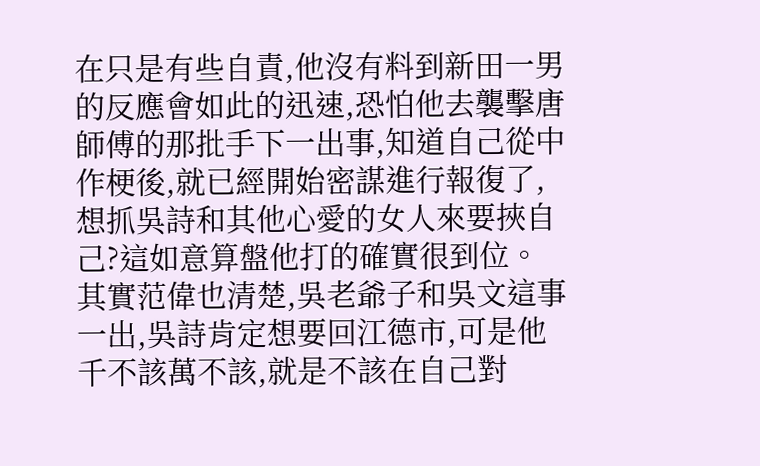在只是有些自責,他沒有料到新田一男的反應會如此的迅速,恐怕他去襲擊唐師傅的那批手下一出事,知道自己從中作梗後,就已經開始密謀進行報復了,想抓吳詩和其他心愛的女人來要挾自己?這如意算盤他打的確實很到位。
其實范偉也清楚,吳老爺子和吳文這事一出,吳詩肯定想要回江德市,可是他千不該萬不該,就是不該在自己對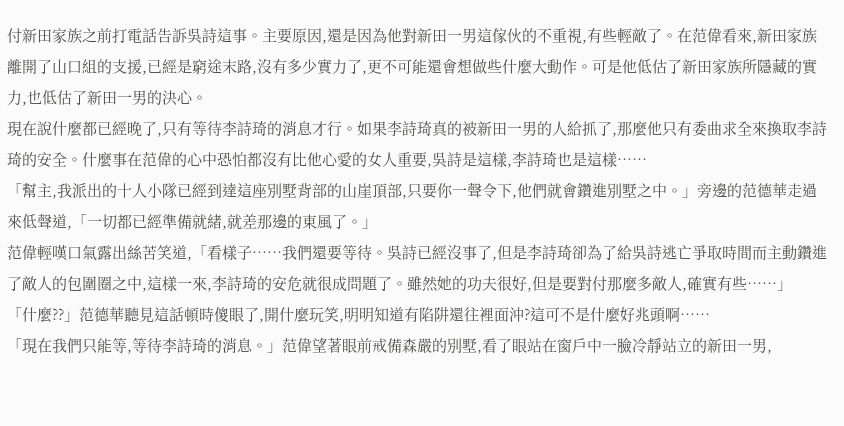付新田家族之前打電話告訴吳詩這事。主要原因,還是因為他對新田一男這傢伙的不重視,有些輕敵了。在范偉看來,新田家族離開了山口組的支援,已經是窮途末路,沒有多少實力了,更不可能還會想做些什麼大動作。可是他低估了新田家族所隱藏的實力,也低估了新田一男的決心。
現在說什麼都已經晚了,只有等待李詩琦的消息才行。如果李詩琦真的被新田一男的人給抓了,那麼他只有委曲求全來換取李詩琦的安全。什麼事在范偉的心中恐怕都沒有比他心愛的女人重要,吳詩是這樣,李詩琦也是這樣……
「幫主,我派出的十人小隊已經到達這座別墅背部的山崖頂部,只要你一聲令下,他們就會鑽進別墅之中。」旁邊的范德華走過來低聲道,「一切都已經準備就緒,就差那邊的東風了。」
范偉輕嘆口氣露出絲苦笑道,「看樣子……我們還要等待。吳詩已經沒事了,但是李詩琦卻為了給吳詩逃亡爭取時間而主動鑽進了敵人的包圍圈之中,這樣一來,李詩琦的安危就很成問題了。雖然她的功夫很好,但是要對付那麼多敵人,確實有些……」
「什麼??」范德華聽見這話頓時傻眼了,開什麼玩笑,明明知道有陷阱還往裡面沖?這可不是什麼好兆頭啊……
「現在我們只能等,等待李詩琦的消息。」范偉望著眼前戒備森嚴的別墅,看了眼站在窗戶中一臉冷靜站立的新田一男,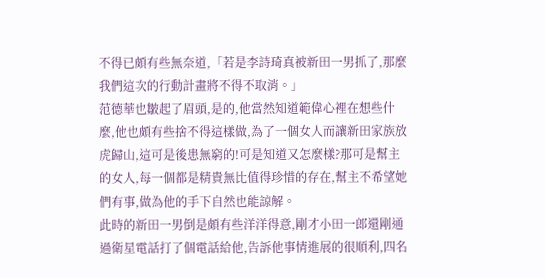不得已頗有些無奈道,「若是李詩琦真被新田一男抓了,那麼我們這次的行動計畫將不得不取消。」
范德華也皺起了眉頭,是的,他當然知道範偉心裡在想些什麼,他也頗有些捨不得這樣做,為了一個女人而讓新田家族放虎歸山,這可是後患無窮的!可是知道又怎麼樣?那可是幫主的女人,每一個都是精貴無比值得珍惜的存在,幫主不希望她們有事,做為他的手下自然也能諒解。
此時的新田一男倒是頗有些洋洋得意,剛才小田一郎還剛通過衛星電話打了個電話給他,告訴他事情進展的很順利,四名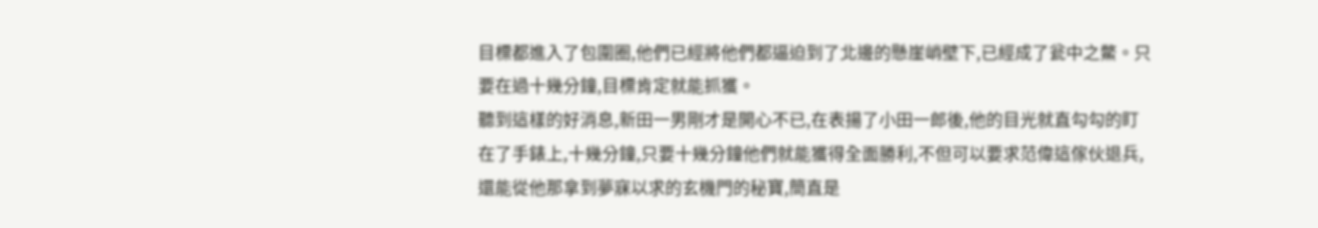目標都進入了包圍圈,他們已經將他們都逼迫到了北邊的懸崖峭壁下,已經成了瓮中之鱉。只要在過十幾分鐘,目標肯定就能抓獲。
聽到這樣的好消息,新田一男剛才是開心不已,在表揚了小田一郎後,他的目光就直勾勾的盯在了手錶上,十幾分鐘,只要十幾分鐘他們就能獲得全面勝利,不但可以要求范偉這傢伙退兵,還能從他那拿到夢寐以求的玄機門的秘寶,簡直是